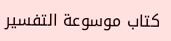كتاب موسوعة التفسير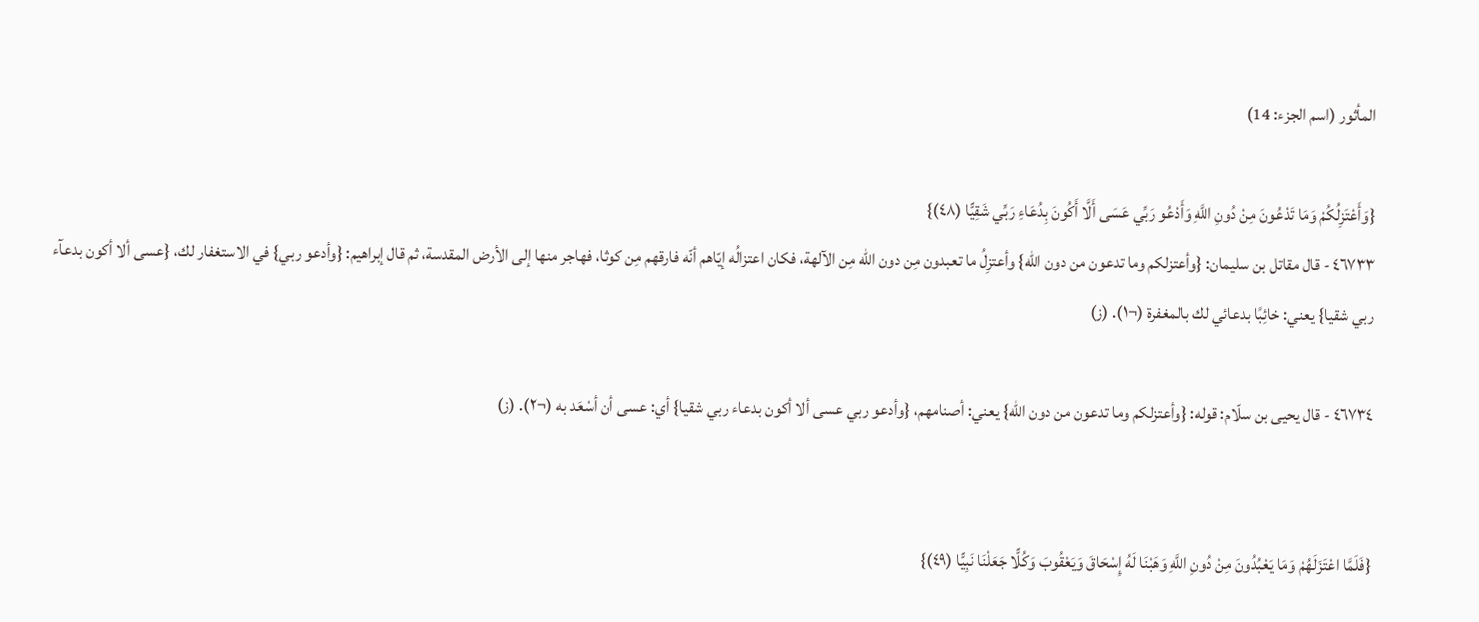المأثور (اسم الجزء: 14)

{وَأَعْتَزِلُكُمْ وَمَا تَدْعُونَ مِنْ دُونِ اللَّهِ وَأَدْعُو رَبِّي عَسَى أَلَّا أَكُونَ بِدُعَاءِ رَبِّي شَقِيًّا (٤٨)}
٤٦٧٣٣ - قال مقاتل بن سليمان: {وأعتزلكم وما تدعون من دون الله} وأعتزِلُ ما تعبدون مِن دون الله مِن الآلهة، فكان اعتزالُه إيّاهم أنّه فارقهم مِن كوثا، فهاجر منها إلى الأرض المقدسة، ثم قال إبراهيم: {وأدعو ربي} في الاستغفار لك، {عسى ألا أكون بدعآء ربي شقيا} يعني: خائِبًا بدعائي لك بالمغفرة (¬١). (ز)

٤٦٧٣٤ - قال يحيى بن سلّام: قوله: {وأعتزلكم وما تدعون من دون الله} يعني: أصنامهم، {وأدعو ربي عسى ألا أكون بدعاء ربي شقيا} أي: عسى أن أسْعَد به (¬٢). (ز)


{فَلَمَّا اعْتَزَلَهُمْ وَمَا يَعْبُدُونَ مِنْ دُونِ اللَّهِ وَهَبْنَا لَهُ إِسْحَاقَ وَيَعْقُوبَ وَكُلًّا جَعَلْنَا نَبِيًّا (٤٩)}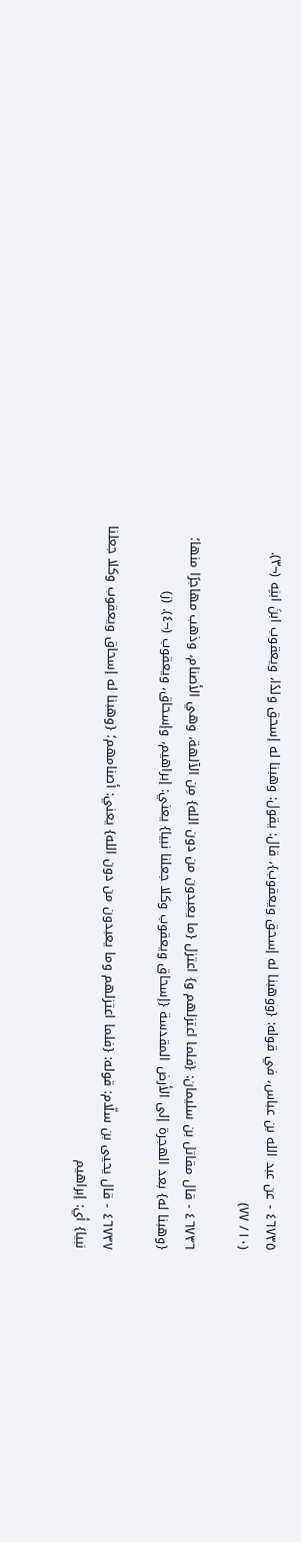٤٦٧٣٥ - عن عبد الله بن عباس، في قوله: {ووهبنا له إسحق ويعقوب}، قال: يقول: وهبنا له إسحق ولدًا، ويعقوب ابنَ ابنِه (¬٣). (١٠/ ٧٧)

٤٦٧٣٦ - قال مقاتل بن سليمان: {فلما اعتزلهم و} اعتزل {ما يعبدون من دون الله} مِن الآلهة، وهي الأصنام، وذهب مهاجرًا منها؛ {وهبنا له} بعد الهجرة إلى الأرض المقدسة {إسحاق ويعقوب وكلا جعلنا نبيا} يعني: إبراهيم، وإسحاق، ويعقوب (¬٤). (ز)

٤٦٧٣٧ - قال يحيى بن سلّام: قوله: {فلما اعتزلهم وما يعبدون من دون الله} يعني: أصنامهم؛ {وهبنا له إسحاق ويعقوب وكلا جعلنا نبيا} أي: إبراهيم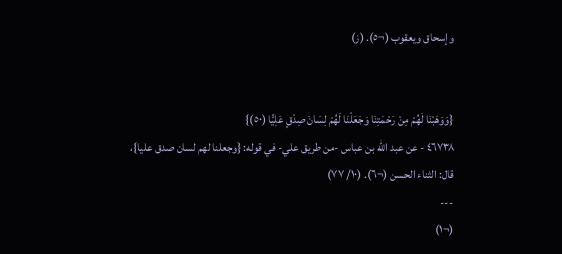وإسحاق ويعقوب (¬٥). (ز)


{وَوَهَبْنَا لَهُمْ مِنْ رَحْمَتِنَا وَجَعَلْنَا لَهُمْ لِسَانَ صِدْقٍ عَلِيًّا (٥٠)}
٤٦٧٣٨ - عن عبد الله بن عباس -من طريق علي- في قوله: {وجعلنا لهم لسان صدق عليا}، قال: الثناء الحسن (¬٦). (١٠/ ٧٧)
---
(¬١)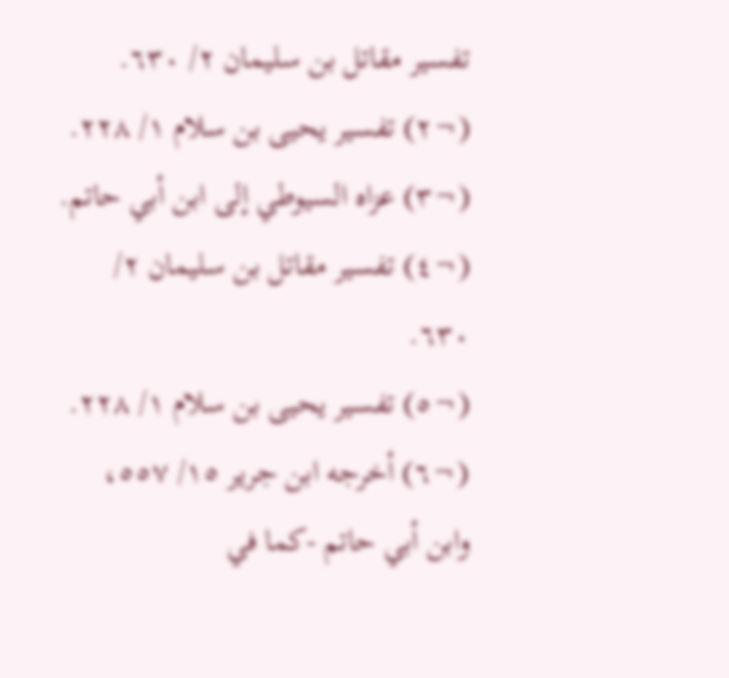تفسير مقاتل بن سليمان ٢/ ٦٣٠.
(¬٢) تفسير يحيى بن سلام ١/ ٢٢٨.
(¬٣) عزاه السيوطي إلى ابن أبي حاتم.
(¬٤) تفسير مقاتل بن سليمان ٢/ ٦٣٠.
(¬٥) تفسير يحيى بن سلام ١/ ٢٢٨.
(¬٦) أخرجه ابن جرير ١٥/ ٥٥٧، وابن أبي حاتم -كما في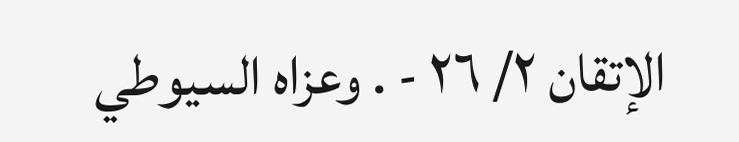الإتقان ٢/ ٢٦ - . وعزاه السيوطي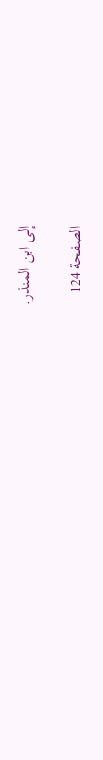إلى ابن المنذر.

الصفحة 124